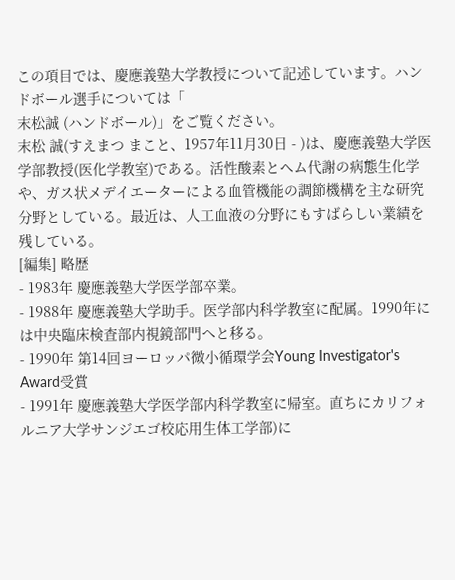この項目では、慶應義塾大学教授について記述しています。ハンドボール選手については「
末松誠 (ハンドボール)」をご覧ください。
末松 誠(すえまつ まこと、1957年11月30日 - )は、慶應義塾大学医学部教授(医化学教室)である。活性酸素とヘム代謝の病態生化学や、ガス状メデイエーターによる血管機能の調節機構を主な研究分野としている。最近は、人工血液の分野にもすばらしい業績を残している。
[編集] 略歴
- 1983年 慶應義塾大学医学部卒業。
- 1988年 慶應義塾大学助手。医学部内科学教室に配属。1990年には中央臨床検査部内視鏡部門へと移る。
- 1990年 第14回ヨーロッパ微小循環学会Young Investigator's Award受賞
- 1991年 慶應義塾大学医学部内科学教室に帰室。直ちにカリフォルニア大学サンジエゴ校応用生体工学部)に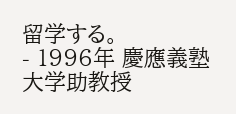留学する。
- 1996年 慶應義塾大学助教授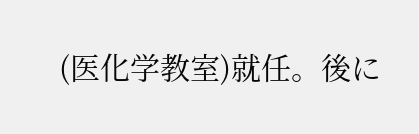(医化学教室)就任。後に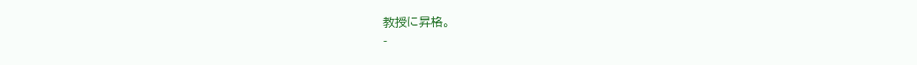教授に昇格。
-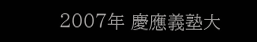2007年 慶應義塾大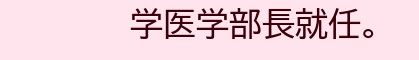学医学部長就任。